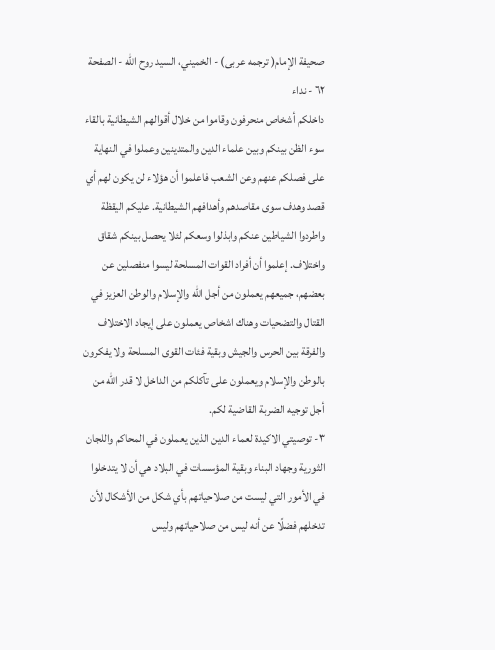صحيفة الإمام( ترجمه عربى) - الخميني، السيد روح الله - الصفحة ٦٢ - نداء
داخلكم أشخاص منحرفون وقاموا من خلال أقوالهم الشيطانية بالقاء سوء الظن بينكم وبين علماء الدين والمتدينين وعملوا في النهاية على فصلكم عنهم وعن الشعب فاعلموا أن هؤلاء لن يكون لهم أي قصد وهدف سوى مقاصدهم وأهدافهم الشيطانية. عليكم اليقظة واطردوا الشياطين عنكم وابذلوا وسعكم لئلا يحصل بينكم شقاق واختلاف. إعلموا أن أفراد القوات المسلحة ليسوا منفصلين عن بعضهم، جميعهم يعملون من أجل الله والإسلام والوطن العزيز في القتال والتضحيات وهناك اشخاص يعملون على إيجاد الاختلاف والفرقة بين الحرس والجيش وبقية فئات القوى المسلحة ولا يفكرون بالوطن والإسلام ويعملون على تآكلكم من الداخل لا قدر الله من أجل توجيه الضربة القاضية لكم.
٣- توصيتي الاكيدة لعماء الدين الذين يعملون في المحاكم واللجان الثورية وجهاد البناء وبقية المؤسسات في البلاد هي أن لا يتدخلوا في الأمور التي ليست من صلاحياتهم بأي شكل من الأشكال لأن تدخلهم فضلًا عن أنه ليس من صلاحياتهم وليس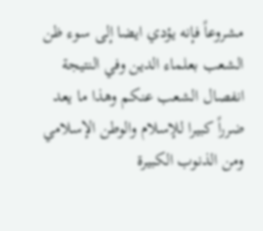مشروعاً فإنه يؤدي ايضا إلى سوء ظن الشعب بعلماء الدين وفي النتيجة انفصال الشعب عنكم وهذا ما يعد ضرراً كبيرا للإسلام والوطن الإسلامي ومن الذنوب الكبيرة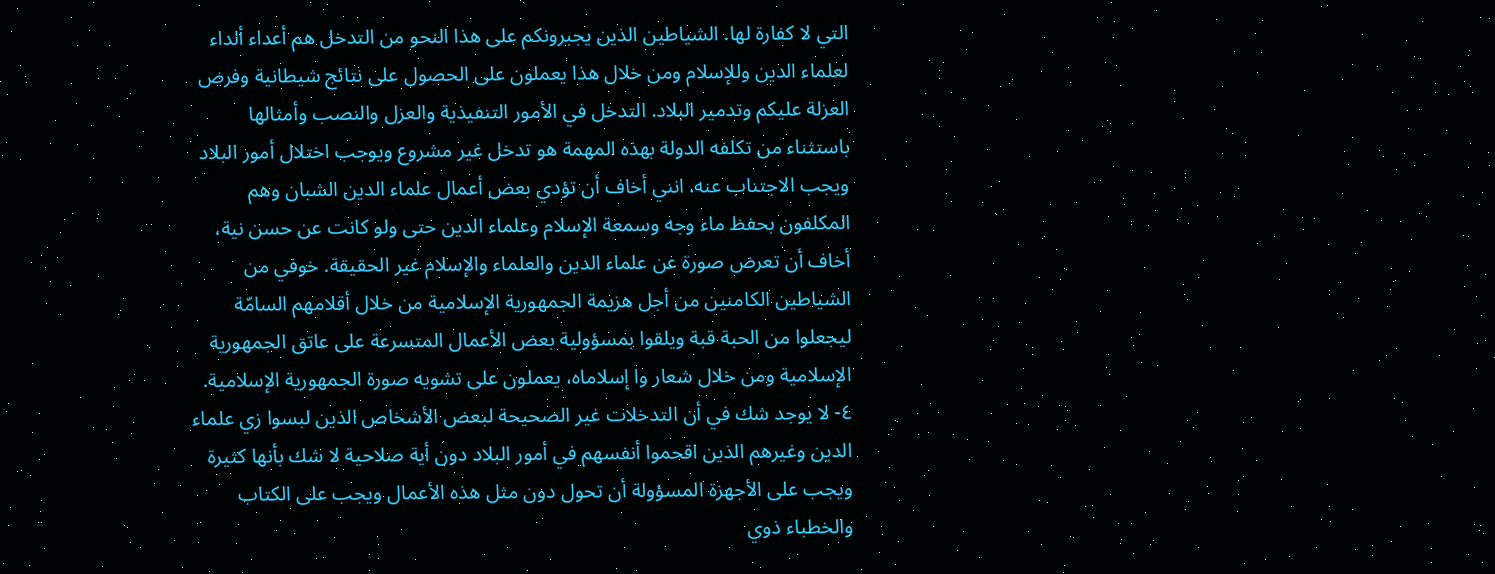التي لا كفارة لها. الشياطين الذين يجبرونكم على هذا النحو من التدخل هم أعداء ألداء لعلماء الدين وللإسلام ومن خلال هذا يعملون على الحصول على نتائج شيطانية وفرض العزلة عليكم وتدمير البلاد. التدخل في الأمور التنفيذية والعزل والنصب وأمثالها باستثناء من تكلفه الدولة بهذه المهمة هو تدخل غير مشروع ويوجب اختلال أمور البلاد ويجب الاجتناب عنه. انني أخاف أن تؤدي بعض أعمال علماء الدين الشبان وهم المكلفون بحفظ ماء وجه وسمعة الإسلام وعلماء الدين حتى ولو كانت عن حسن نية، أخاف أن تعرض صورة عن علماء الدين والعلماء والإسلام غير الحقيقة. خوفي من الشياطين الكامنين من أجل هزيمة الجمهورية الإسلامية من خلال أقلامهم السامّة ليجعلوا من الحبة قبة ويلقوا بمسؤولية بعض الأعمال المتسرعة على عاتق الجمهورية الإسلامية ومن خلال شعار وا إسلاماه، يعملون على تشويه صورة الجمهورية الإسلامية.
٤- لا يوجد شك في أن التدخلات غير الصحيحة لبعض الأشخاص الذين لبسوا زي علماء الدين وغيرهم الذين اقحموا أنفسهم في أمور البلاد دون أية صلاحية لا شك بأنها كثيرة ويجب على الأجهزة المسؤولة أن تحول دون مثل هذه الأعمال ويجب على الكتاب والخطباء ذوي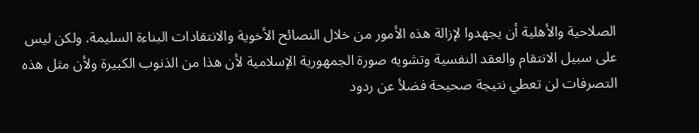الصلاحية والأهلية أن يجهدوا لإزالة هذه الأمور من خلال النصائح الأخوية والانتقادات البناءة السليمة. ولكن ليس على سبيل الانتقام والعقد النفسية وتشويه صورة الجمهورية الإسلامية لأن هذا من الذنوب الكبيرة ولأن مثل هذه التصرفات لن تعطي نتيجة صحيحة فضلأ عن ردود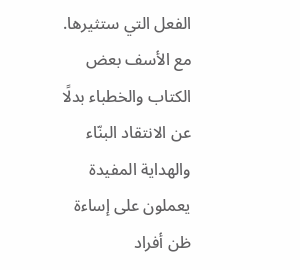الفعل التي ستثيرها. مع الأسف بعض الكتاب والخطباء بدلًا عن الانتقاد البنّاء والهداية المفيدة يعملون على إساءة ظن أفراد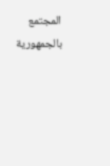المجتمع بالجمهورية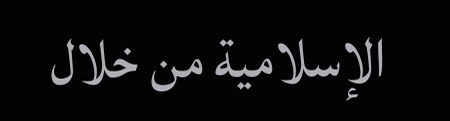الإسلامية من خلال